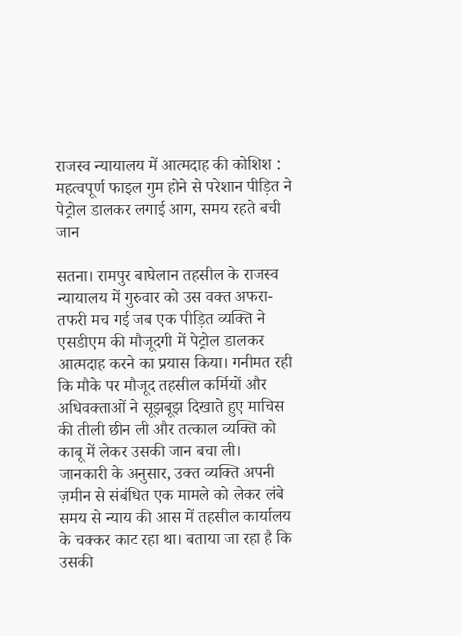राजस्व न्यायालय में आत्मदाह की कोशिश : महत्वपूर्ण फाइल गुम होने से परेशान पीड़ित ने पेट्रोल डालकर लगाई आग, समय रहते बची जान

सतना। रामपुर बाघेलान तहसील के राजस्व न्यायालय में गुरुवार को उस वक्त अफरा-तफरी मच गई जब एक पीड़ित व्यक्ति ने एसडीएम की मौजूदगी में पेट्रोल डालकर आत्मदाह करने का प्रयास किया। गनीमत रही कि मौके पर मौजूद तहसील कर्मियों और अधिवक्ताओं ने सूझबूझ दिखाते हुए माचिस की तीली छीन ली और तत्काल व्यक्ति को काबू में लेकर उसकी जान बचा ली।
जानकारी के अनुसार, उक्त व्यक्ति अपनी ज़मीन से संबंधित एक मामले को लेकर लंबे समय से न्याय की आस में तहसील कार्यालय के चक्कर काट रहा था। बताया जा रहा है कि उसकी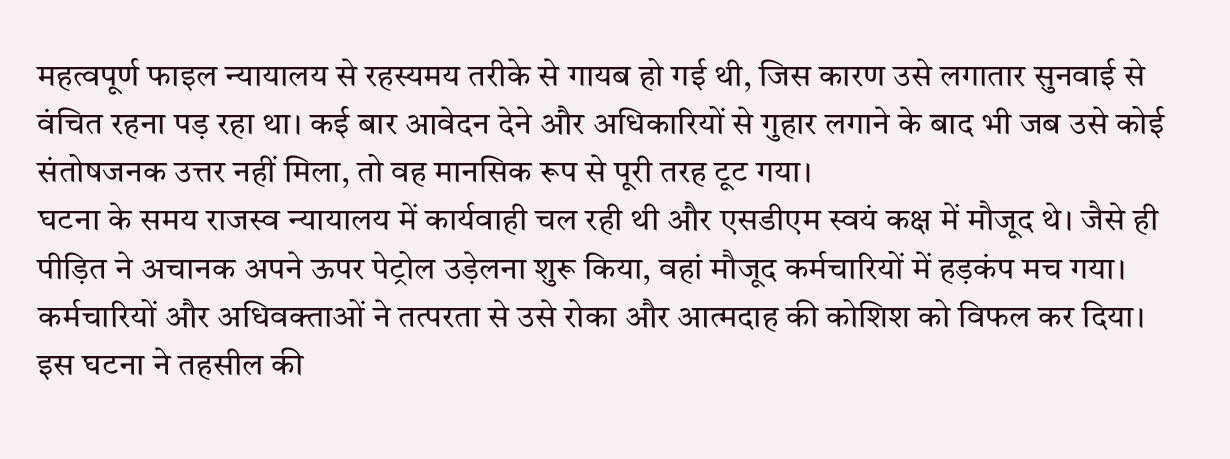महत्वपूर्ण फाइल न्यायालय से रहस्यमय तरीके से गायब हो गई थी, जिस कारण उसे लगातार सुनवाई से वंचित रहना पड़ रहा था। कई बार आवेदन देने और अधिकारियों से गुहार लगाने के बाद भी जब उसे कोई संतोषजनक उत्तर नहीं मिला, तो वह मानसिक रूप से पूरी तरह टूट गया।
घटना के समय राजस्व न्यायालय में कार्यवाही चल रही थी और एसडीएम स्वयं कक्ष में मौजूद थे। जैसे ही पीड़ित ने अचानक अपने ऊपर पेट्रोल उड़ेलना शुरू किया, वहां मौजूद कर्मचारियों में हड़कंप मच गया। कर्मचारियों और अधिवक्ताओं ने तत्परता से उसे रोका और आत्मदाह की कोशिश को विफल कर दिया।
इस घटना ने तहसील की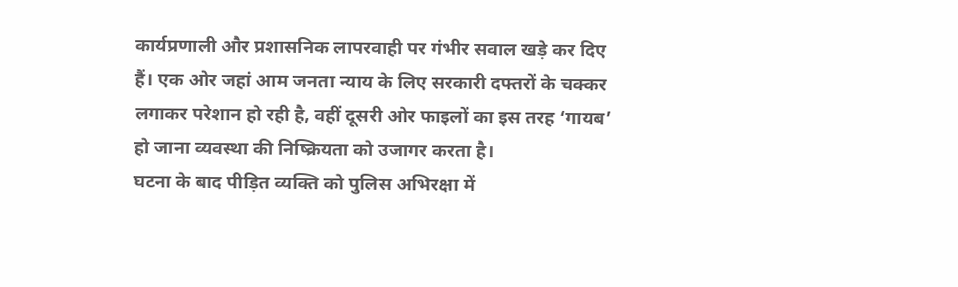कार्यप्रणाली और प्रशासनिक लापरवाही पर गंभीर सवाल खड़े कर दिए हैं। एक ओर जहां आम जनता न्याय के लिए सरकारी दफ्तरों के चक्कर लगाकर परेशान हो रही है, वहीं दूसरी ओर फाइलों का इस तरह ‘गायब’ हो जाना व्यवस्था की निष्क्रियता को उजागर करता है।
घटना के बाद पीड़ित व्यक्ति को पुलिस अभिरक्षा में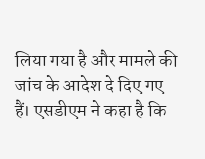लिया गया है और मामले की जांच के आदेश दे दिए गए हैं। एसडीएम ने कहा है कि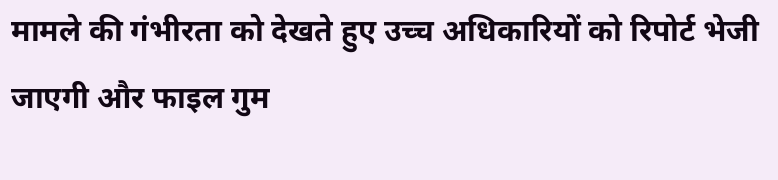मामले की गंभीरता को देखते हुए उच्च अधिकारियों को रिपोर्ट भेजी जाएगी और फाइल गुम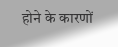होने के कारणों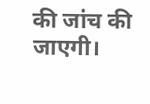की जांच की जाएगी।